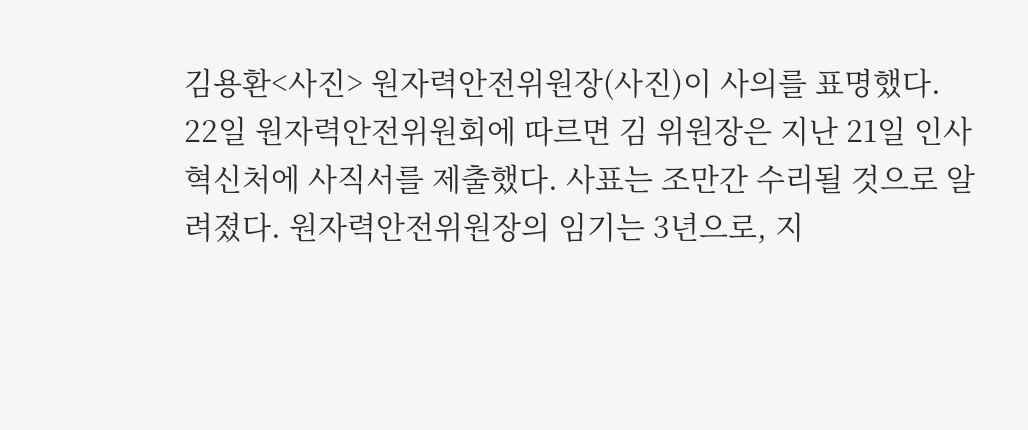김용환<사진> 원자력안전위원장(사진)이 사의를 표명했다. 22일 원자력안전위원회에 따르면 김 위원장은 지난 21일 인사혁신처에 사직서를 제출했다. 사표는 조만간 수리될 것으로 알려졌다. 원자력안전위원장의 임기는 3년으로, 지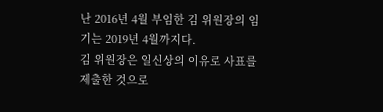난 2016년 4월 부임한 김 위원장의 임기는 2019년 4월까지다.
김 위원장은 일신상의 이유로 사표를 제출한 것으로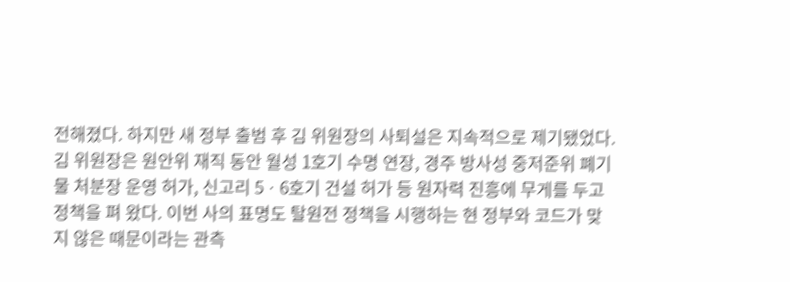전해졌다. 하지만 새 정부 출범 후 김 위원장의 사퇴설은 지속적으로 제기됐었다.
김 위원장은 원안위 재직 동안 월성 1호기 수명 연장, 경주 방사성 중저준위 폐기물 처분장 운영 허가, 신고리 5ㆍ6호기 건설 허가 등 원자력 진흥에 무게를 두고 정책을 펴 왔다. 이번 사의 표명도 탈원전 정책을 시행하는 현 정부와 코드가 맞지 않은 때문이라는 관측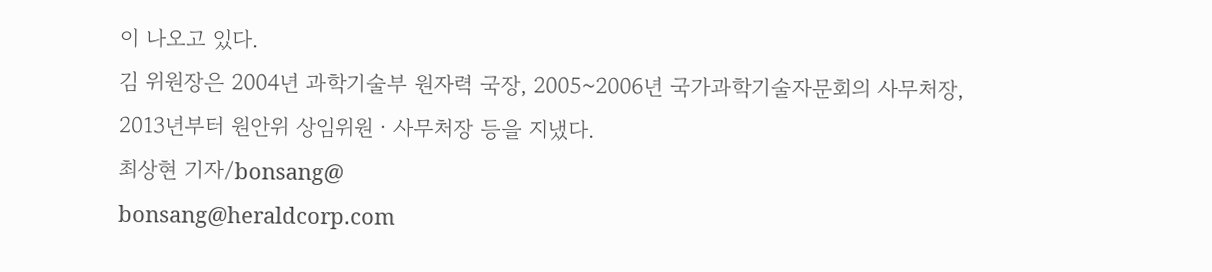이 나오고 있다.
김 위원장은 2004년 과학기술부 원자력 국장, 2005~2006년 국가과학기술자문회의 사무처장, 2013년부터 원안위 상임위원ㆍ사무처장 등을 지냈다.
최상현 기자/bonsang@
bonsang@heraldcorp.com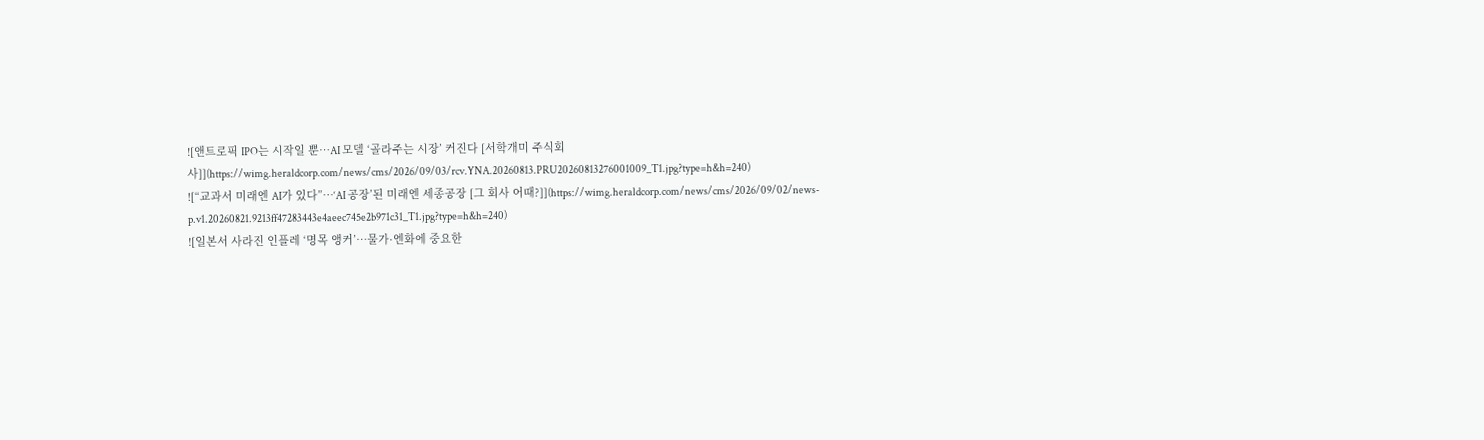![앤트로픽 IPO는 시작일 뿐…AI 모델 ‘골라주는 시장’ 커진다 [서학개미 주식회사]](https://wimg.heraldcorp.com/news/cms/2026/09/03/rcv.YNA.20260813.PRU20260813276001009_T1.jpg?type=h&h=240)
![“교과서 미래엔 AI가 있다”…‘AI 공장’된 미래엔 세종공장 [그 회사 어때?]](https://wimg.heraldcorp.com/news/cms/2026/09/02/news-p.v1.20260821.9213ff47283443e4aeec745e2b971c31_T1.jpg?type=h&h=240)
![일본서 사라진 인플레 ‘명목 앵커’…물가·엔화에 중요한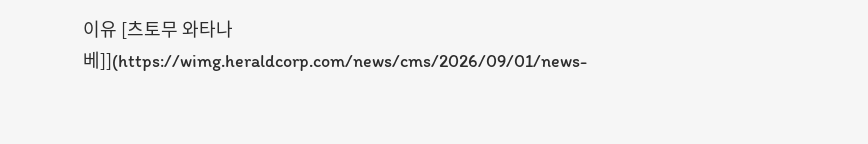이유 [츠토무 와타나베]](https://wimg.heraldcorp.com/news/cms/2026/09/01/news-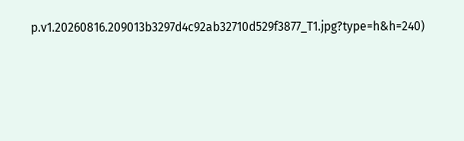p.v1.20260816.209013b3297d4c92ab32710d529f3877_T1.jpg?type=h&h=240)